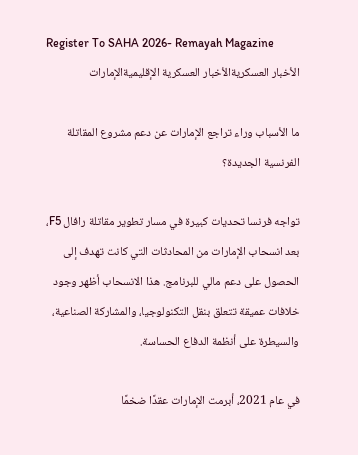Register To SAHA 2026- Remayah Magazine
الأخبار العسكريةالأخبار العسكرية الإقليميةالإمارات

ما الأسباب وراء تراجع الإمارات عن دعم مشروع المقاتلة الفرنسية الجديدة؟

تواجه فرنسا تحديات كبيرة في مسار تطوير مقاتلة رافال F5، بعد انسحاب الإمارات من المحادثات التي كانت تهدف إلى الحصول على دعم مالي للبرنامج. هذا الانسحاب أظهر وجود خلافات عميقة تتعلق بنقل التكنولوجيا، والمشاركة الصناعية، والسيطرة على أنظمة الدفاع الحساسة.

في عام 2021، أبرمت الإمارات عقدًا ضخمًا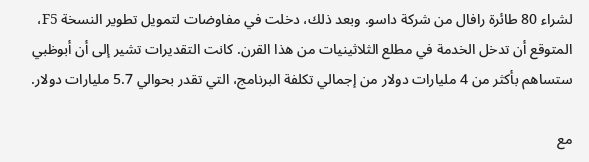لشراء 80 طائرة رافال من شركة داسو. وبعد ذلك، دخلت في مفاوضات لتمويل تطوير النسخة F5، المتوقع أن تدخل الخدمة في مطلع الثلاثينيات من هذا القرن. كانت التقديرات تشير إلى أن أبوظبي ستساهم بأكثر من 4 مليارات دولار من إجمالي تكلفة البرنامج، التي تقدر بحوالي 5.7 مليارات دولار.

مع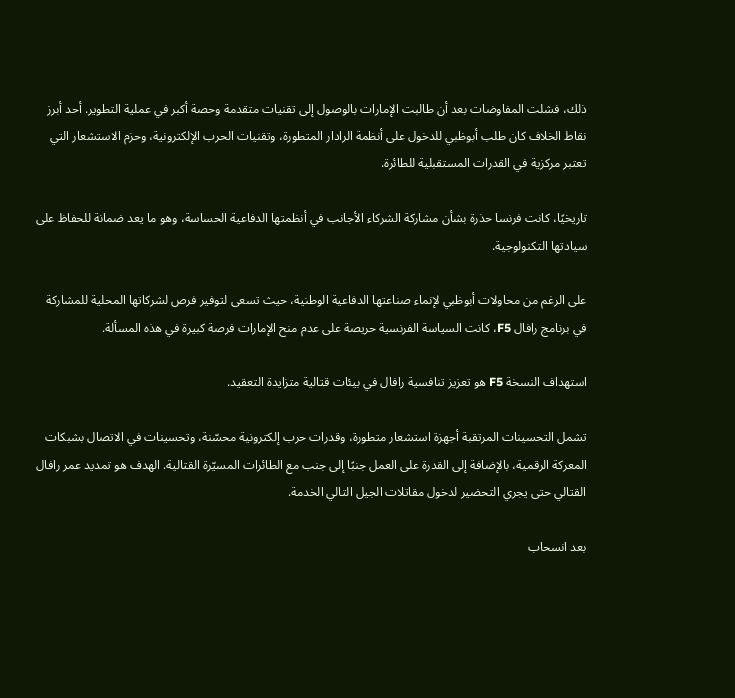ذلك، فشلت المفاوضات بعد أن طالبت الإمارات بالوصول إلى تقنيات متقدمة وحصة أكبر في عملية التطوير. أحد أبرز نقاط الخلاف كان طلب أبوظبي للدخول على أنظمة الرادار المتطورة، وتقنيات الحرب الإلكترونية، وحزم الاستشعار التي تعتبر مركزية في القدرات المستقبلية للطائرة.

تاريخيًا، كانت فرنسا حذرة بشأن مشاركة الشركاء الأجانب في أنظمتها الدفاعية الحساسة، وهو ما يعد ضمانة للحفاظ على سيادتها التكنولوجية.

على الرغم من محاولات أبوظبي لإنماء صناعتها الدفاعية الوطنية، حيث تسعى لتوفير فرص لشركاتها المحلية للمشاركة في برنامج رافال F5، كانت السياسة الفرنسية حريصة على عدم منح الإمارات فرصة كبيرة في هذه المسألة.

استهداف النسخة F5 هو تعزيز تنافسية رافال في بيئات قتالية متزايدة التعقيد.

تشمل التحسينات المرتقبة أجهزة استشعار متطورة، وقدرات حرب إلكترونية محسّنة، وتحسينات في الاتصال بشبكات المعركة الرقمية، بالإضافة إلى القدرة على العمل جنبًا إلى جنب مع الطائرات المسيّرة القتالية. الهدف هو تمديد عمر رافال القتالي حتى يجري التحضير لدخول مقاتلات الجيل التالي الخدمة.

بعد انسحاب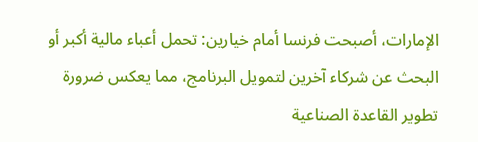الإمارات، أصبحت فرنسا أمام خيارين: تحمل أعباء مالية أكبر أو البحث عن شركاء آخرين لتمويل البرنامج، مما يعكس ضرورة تطوير القاعدة الصناعية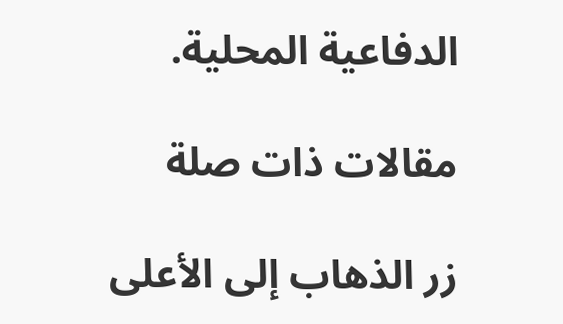الدفاعية المحلية.

مقالات ذات صلة

زر الذهاب إلى الأعلى